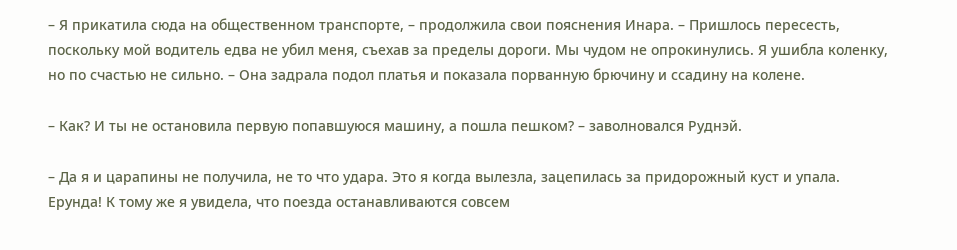– Я прикатила сюда на общественном транспорте, – продолжила свои пояснения Инара. – Пришлось пересесть, поскольку мой водитель едва не убил меня, съехав за пределы дороги. Мы чудом не опрокинулись. Я ушибла коленку, но по счастью не сильно. – Она задрала подол платья и показала порванную брючину и ссадину на колене.

– Как? И ты не остановила первую попавшуюся машину, а пошла пешком? – заволновался Руднэй.

– Да я и царапины не получила, не то что удара. Это я когда вылезла, зацепилась за придорожный куст и упала. Ерунда! К тому же я увидела, что поезда останавливаются совсем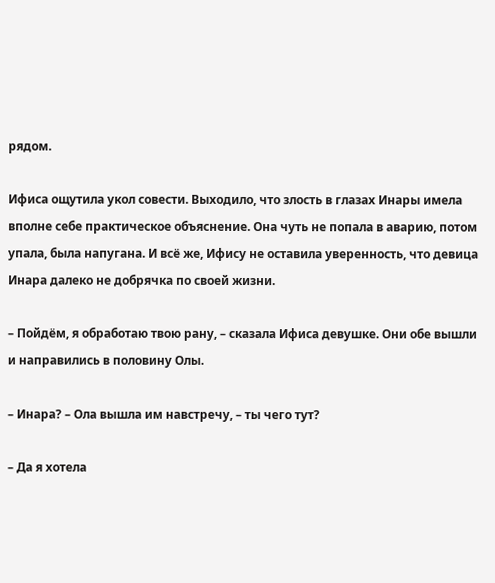рядом.

Ифиса ощутила укол совести. Выходило, что злость в глазах Инары имела вполне себе практическое объяснение. Она чуть не попала в аварию, потом упала, была напугана. И всё же, Ифису не оставила уверенность, что девица Инара далеко не добрячка по своей жизни.

– Пойдём, я обработаю твою рану, – сказала Ифиса девушке. Они обе вышли и направились в половину Олы.

– Инара? – Ола вышла им навстречу, – ты чего тут?

– Да я хотела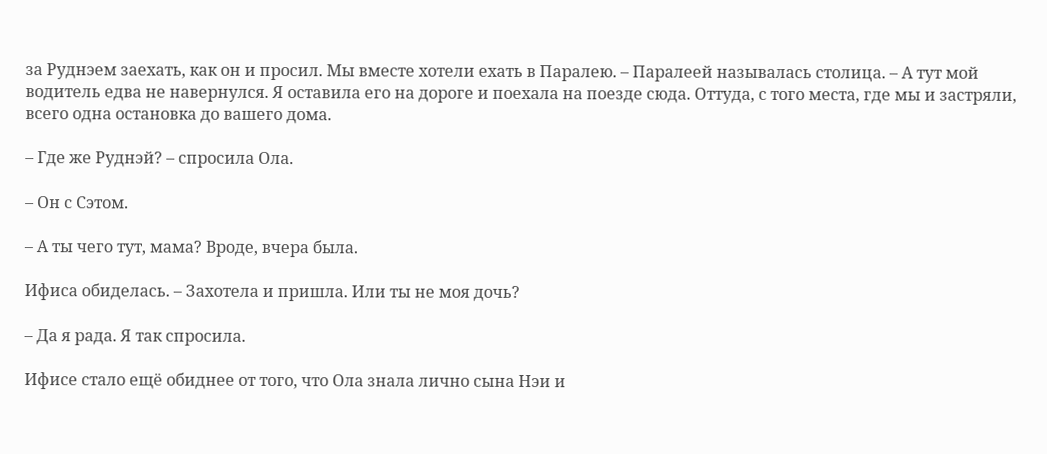за Руднэем заехать, как он и просил. Мы вместе хотели ехать в Паралею. – Паралеей называлась столица. – А тут мой водитель едва не навернулся. Я оставила его на дороге и поехала на поезде сюда. Оттуда, с того места, где мы и застряли, всего одна остановка до вашего дома.

– Где же Руднэй? – спросила Ола.

– Он с Сэтом.

– А ты чего тут, мама? Вроде, вчера была.

Ифиса обиделась. – Захотела и пришла. Или ты не моя дочь?

– Да я рада. Я так спросила.

Ифисе стало ещё обиднее от того, что Ола знала лично сына Нэи и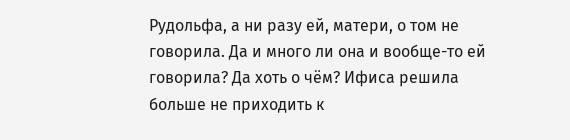Рудольфа, а ни разу ей, матери, о том не говорила. Да и много ли она и вообще-то ей говорила? Да хоть о чём? Ифиса решила больше не приходить к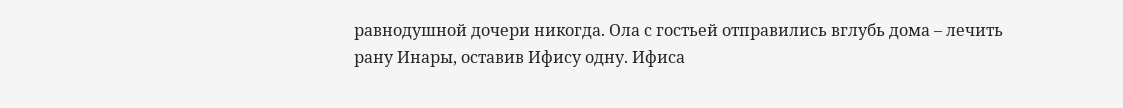равнодушной дочери никогда. Ола с гостьей отправились вглубь дома – лечить рану Инары, оставив Ифису одну. Ифиса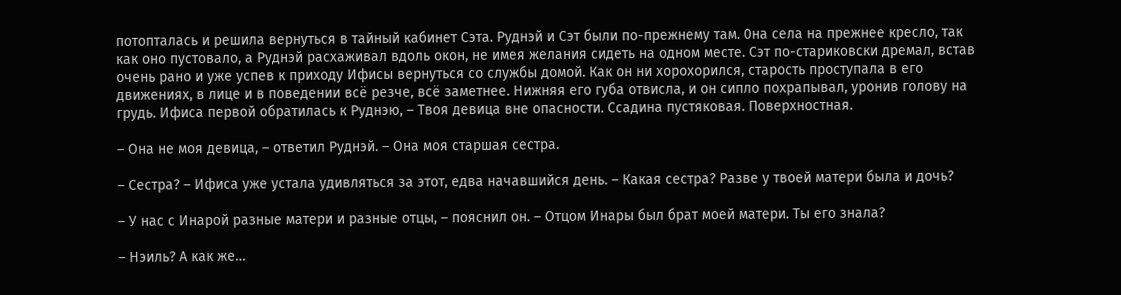потопталась и решила вернуться в тайный кабинет Сэта. Руднэй и Сэт были по-прежнему там. 0на села на прежнее кресло, так как оно пустовало, а Руднэй расхаживал вдоль окон, не имея желания сидеть на одном месте. Сэт по-стариковски дремал, встав очень рано и уже успев к приходу Ифисы вернуться со службы домой. Как он ни хорохорился, старость проступала в его движениях, в лице и в поведении всё резче, всё заметнее. Нижняя его губа отвисла, и он сипло похрапывал, уронив голову на грудь. Ифиса первой обратилась к Руднэю, – Твоя девица вне опасности. Ссадина пустяковая. Поверхностная.

– Она не моя девица, – ответил Руднэй. – Она моя старшая сестра.

– Сестра? – Ифиса уже устала удивляться за этот, едва начавшийся день. – Какая сестра? Разве у твоей матери была и дочь?

– У нас с Инарой разные матери и разные отцы, – пояснил он. – Отцом Инары был брат моей матери. Ты его знала?

– Нэиль? А как же…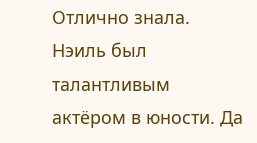Отлично знала. Нэиль был талантливым актёром в юности. Да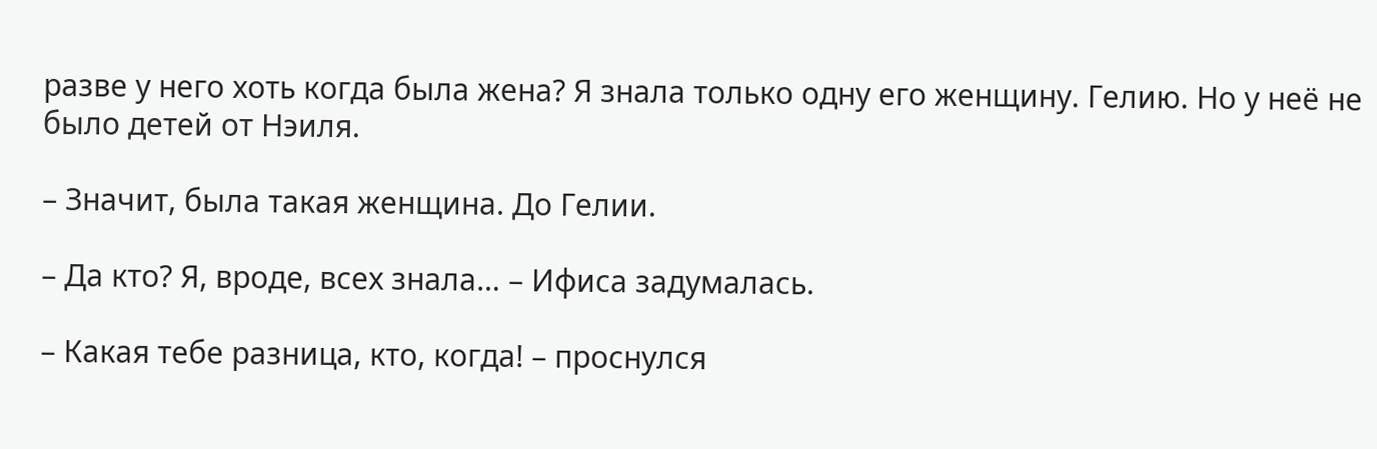разве у него хоть когда была жена? Я знала только одну его женщину. Гелию. Но у неё не было детей от Нэиля.

– Значит, была такая женщина. До Гелии.

– Да кто? Я, вроде, всех знала… – Ифиса задумалась.

– Какая тебе разница, кто, когда! – проснулся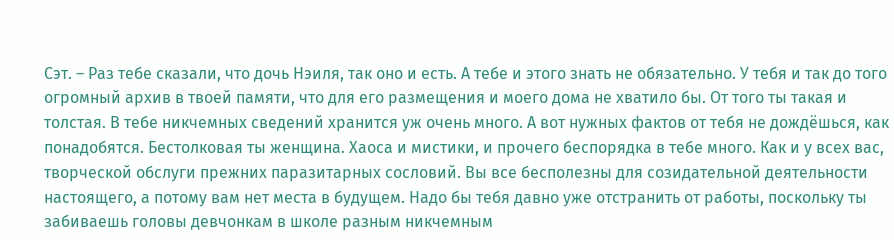Сэт. – Раз тебе сказали, что дочь Нэиля, так оно и есть. А тебе и этого знать не обязательно. У тебя и так до того огромный архив в твоей памяти, что для его размещения и моего дома не хватило бы. От того ты такая и толстая. В тебе никчемных сведений хранится уж очень много. А вот нужных фактов от тебя не дождёшься, как понадобятся. Бестолковая ты женщина. Хаоса и мистики, и прочего беспорядка в тебе много. Как и у всех вас, творческой обслуги прежних паразитарных сословий. Вы все бесполезны для созидательной деятельности настоящего, а потому вам нет места в будущем. Надо бы тебя давно уже отстранить от работы, поскольку ты забиваешь головы девчонкам в школе разным никчемным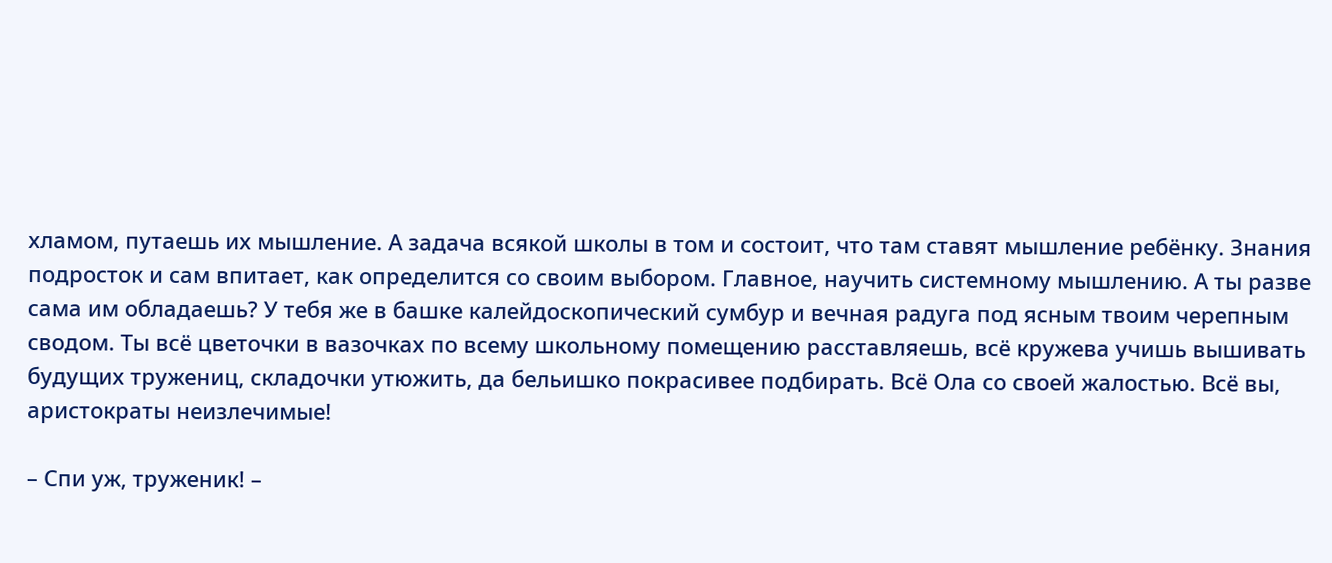хламом, путаешь их мышление. А задача всякой школы в том и состоит, что там ставят мышление ребёнку. Знания подросток и сам впитает, как определится со своим выбором. Главное, научить системному мышлению. А ты разве сама им обладаешь? У тебя же в башке калейдоскопический сумбур и вечная радуга под ясным твоим черепным сводом. Ты всё цветочки в вазочках по всему школьному помещению расставляешь, всё кружева учишь вышивать будущих тружениц, складочки утюжить, да бельишко покрасивее подбирать. Всё Ола со своей жалостью. Всё вы, аристократы неизлечимые!

– Спи уж, труженик! –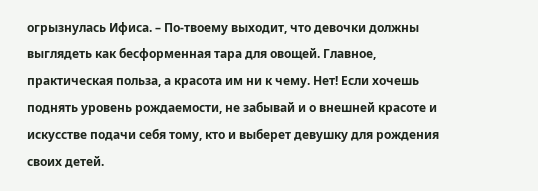огрызнулась Ифиса. – По-твоему выходит, что девочки должны выглядеть как бесформенная тара для овощей. Главное, практическая польза, а красота им ни к чему. Нет! Если хочешь поднять уровень рождаемости, не забывай и о внешней красоте и искусстве подачи себя тому, кто и выберет девушку для рождения своих детей.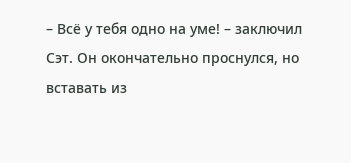– Всё у тебя одно на уме! – заключил Сэт. Он окончательно проснулся, но вставать из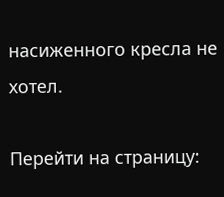насиженного кресла не хотел.

Перейти на страницу: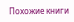Похожие книги